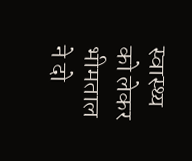स्वास्थ्य को लेकर भीमताल ने दो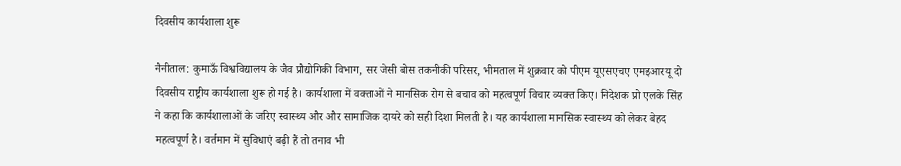दिवसीय कार्यशाला शुरू

नैनीताल: कुमाऊँ विश्वविद्यालय के जैव प्रौद्योगिकी विभाग, सर जेसी बोस तकनीकी परिसर, भीमताल में शुक्रवार को पीएम यूएसएचए एमइआरयू दो दिवसीय राष्ट्रीय कार्यशाला शुरू हो गई है। कार्यशाला में वक्ताओं ने मानसिक रोग से बचाव को महत्वपूर्ण विचार व्यक्त किए। निदेशक प्रो एलके सिंह ने कहा कि कार्यशालाओं के जरिए स्वास्थ्य और और सामाजिक दायरे को सही दिशा मिलती है। यह कार्यशाला मानसिक स्वास्थ्य को लेकर बेहद महत्वपूर्ण है। वर्तमान में सुविधाएं बढ़ी हैं तो तनाव भी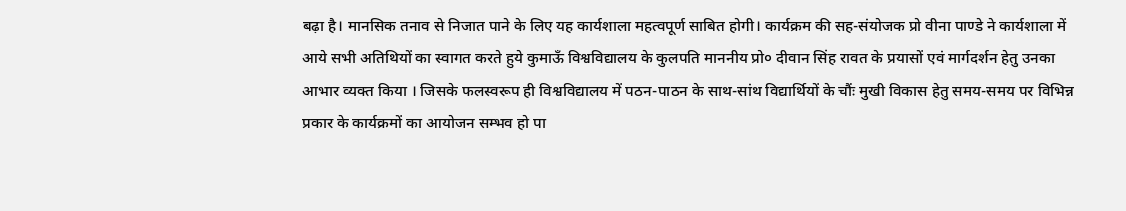बढ़ा है। मानसिक तनाव से निजात पाने के लिए यह कार्यशाला महत्वपूर्ण साबित होगी। कार्यक्रम की सह-संयोजक प्रो वीना पाण्डे ने कार्यशाला में आये सभी अतिथियों का स्वागत करते हुये कुमाऊँ विश्वविद्यालय के कुलपति माननीय प्रो० दीवान सिंह रावत के प्रयासों एवं मार्गदर्शन हेतु उनका आभार व्यक्त किया । जिसके फलस्वरूप ही विश्वविद्यालय में पठन-पाठन के साथ-सांथ विद्यार्थियों के चौंः मुखी विकास हेतु समय-समय पर विभिन्न प्रकार के कार्यक्रमों का आयोजन सम्भव हो पा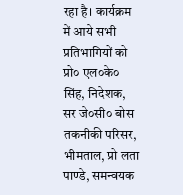रहा है। कार्यक्रम में आये सभी प्रतिभागियों को प्रो० एल०के० सिंह, निदेशक, सर जे०सी० बोस तकनीकी परिसर, भीमताल, प्रो लता पाण्डे, समन्वयक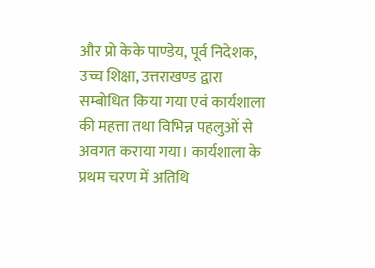और प्रो केके पाण्डेय, पूर्व निदेशक, उच्च शिक्षा, उत्तराखण्ड द्वारा सम्बोधित किया गया एवं कार्यशाला की महत्ता तथा विभिन्न पहलुओं से अवगत कराया गया। कार्यशाला के प्रथम चरण में अतिथि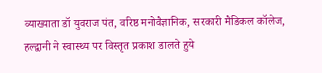व्याख्याता डॉ युवराज पंत, वरिष्ठ मनोवैज्ञानिक, सरकारी मैडिकल कॉलेज, हल्द्वानी ने स्वास्थ्य पर विस्तृत प्रकाश डालते हुये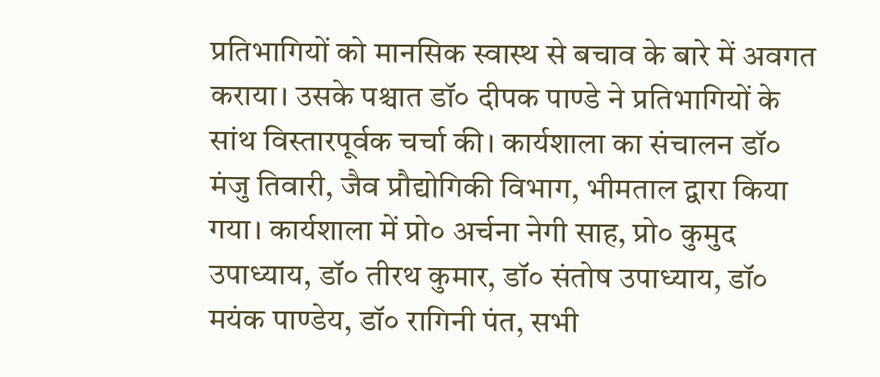प्रतिभागियों को मानसिक स्वास्थ से बचाव के बारे में अवगत कराया। उसके पश्चात डॉ० दीपक पाण्डे ने प्रतिभागियों के सांथ विस्तारपूर्वक चर्चा की। कार्यशाला का संचालन डॉ० मंजु तिवारी, जैव प्रौद्योगिकी विभाग, भीमताल द्वारा किया गया। कार्यशाला में प्रो० अर्चना नेगी साह, प्रो० कुमुद उपाध्याय, डॉ० तीरथ कुमार, डॉ० संतोष उपाध्याय, डॉ० मयंक पाण्डेय, डॉ० रागिनी पंत, सभी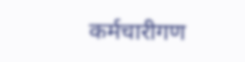कर्मचारीगण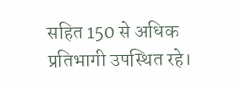सहित 150 से अधिक प्रतिभागी उपस्थित रहे।